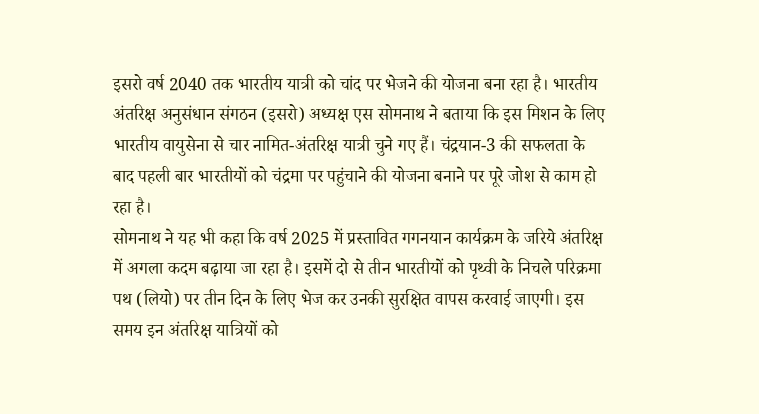इसरो वर्ष 2040 तक भारतीय यात्री को चांद पर भेजने की योजना बना रहा है। भारतीय अंतरिक्ष अनुसंधान संगठन (इसरो) अध्यक्ष एस सोमनाथ ने बताया कि इस मिशन के लिए भारतीय वायुसेना से चार नामित-अंतरिक्ष यात्री चुने गए हैं। चंद्रयान-3 की सफलता के बाद पहली बार भारतीयों को चंद्रमा पर पहुंचाने की योजना बनाने पर पूरे जोश से काम हो रहा है।
सोमनाथ ने यह भी कहा कि वर्ष 2025 में प्रस्तावित गगनयान कार्यक्रम के जरिये अंतरिक्ष में अगला कदम बढ़ाया जा रहा है। इसमें दो से तीन भारतीयों को पृथ्वी के निचले परिक्रमा पथ (लियो) पर तीन दिन के लिए भेज कर उनकी सुरक्षित वापस करवाई जाएगी। इस समय इन अंतरिक्ष यात्रियों को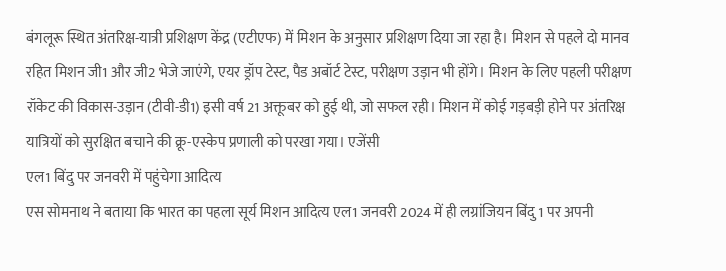बंगलूरू स्थित अंतरिक्ष-यात्री प्रशिक्षण केंद्र (एटीएफ) में मिशन के अनुसार प्रशिक्षण दिया जा रहा है। मिशन से पहले दो मानव रहित मिशन जी1 और जी2 भेजे जाएंगे, एयर ड्रॉप टेस्ट, पैड अबॉर्ट टेस्ट, परीक्षण उड़ान भी होंगे। मिशन के लिए पहली परीक्षण रॉकेट की विकास-उड़ान (टीवी-डी1) इसी वर्ष 21 अक्तूबर को हुई थी, जो सफल रही। मिशन में कोई गड़बड़ी होने पर अंतरिक्ष यात्रियों को सुरक्षित बचाने की क्रू-एस्केप प्रणाली को परखा गया। एजेंसी
एल1 बिंदु पर जनवरी में पहुंचेगा आदित्य
एस सोमनाथ ने बताया कि भारत का पहला सूर्य मिशन आदित्य एल1 जनवरी 2024 में ही लग्रांजियन बिंदु 1 पर अपनी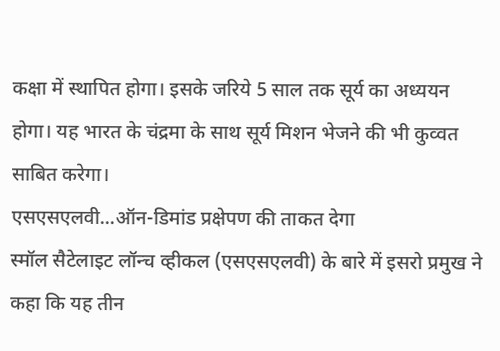कक्षा में स्थापित होगा। इसके जरिये 5 साल तक सूर्य का अध्ययन होगा। यह भारत के चंद्रमा के साथ सूर्य मिशन भेजने की भी कुव्वत साबित करेगा।
एसएसएलवी...ऑन-डिमांड प्रक्षेपण की ताकत देगा
स्मॉल सैटेलाइट लॉन्च व्हीकल (एसएसएलवी) के बारे में इसरो प्रमुख ने कहा कि यह तीन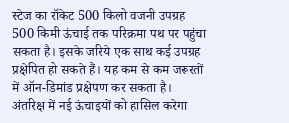स्टेज का रॉकेट 500 किलो वजनी उपग्रह 500 किमी ऊंचाई तक परिक्रमा पथ पर पहुंचा सकता है। इसके जरिये एक साथ कई उपग्रह प्रक्षेपित हो सकते हैं। यह कम से कम जरूरतों में ऑन-डिमांड प्रक्षेपण कर सकता है।
अंतरिक्ष में नई ऊंचाइयों को हासिल करेगा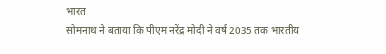भारत
सोमनाथ ने बताया कि पीएम नरेंद्र मोदी ने वर्ष 2035 तक भारतीय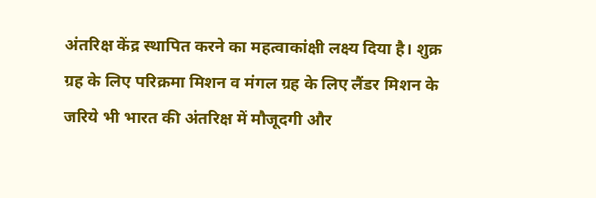अंतरिक्ष केंद्र स्थापित करने का महत्वाकांक्षी लक्ष्य दिया है। शुक्र ग्रह के लिए परिक्रमा मिशन व मंगल ग्रह के लिए लैंडर मिशन के जरिये भी भारत की अंतरिक्ष में मौजूदगी और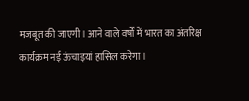मजबूत की जाएगी। आने वाले वर्षों में भारत का अंतरिक्ष कार्यक्रम नई ऊंचाइयां हासिल करेगा।